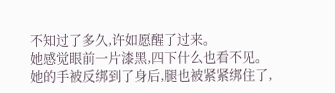不知过了多久,许如愿醒了过来。
她感觉眼前一片漆黑,四下什么也看不见。
她的手被反绑到了身后,腿也被紧紧绑住了,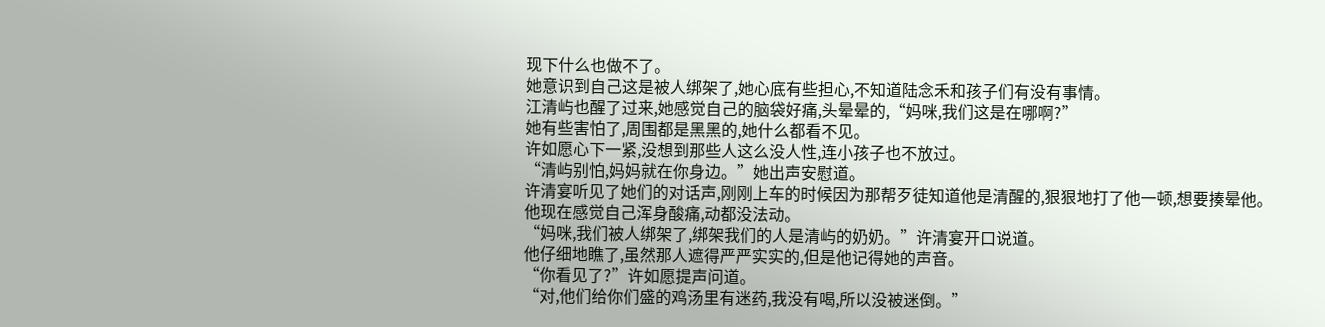现下什么也做不了。
她意识到自己这是被人绑架了,她心底有些担心,不知道陆念禾和孩子们有没有事情。
江清屿也醒了过来,她感觉自己的脑袋好痛,头晕晕的,“妈咪,我们这是在哪啊?”
她有些害怕了,周围都是黑黑的,她什么都看不见。
许如愿心下一紧,没想到那些人这么没人性,连小孩子也不放过。
“清屿别怕,妈妈就在你身边。”她出声安慰道。
许清宴听见了她们的对话声,刚刚上车的时候因为那帮歹徒知道他是清醒的,狠狠地打了他一顿,想要揍晕他。
他现在感觉自己浑身酸痛,动都没法动。
“妈咪,我们被人绑架了,绑架我们的人是清屿的奶奶。”许清宴开口说道。
他仔细地瞧了,虽然那人遮得严严实实的,但是他记得她的声音。
“你看见了?”许如愿提声问道。
“对,他们给你们盛的鸡汤里有迷药,我没有喝,所以没被迷倒。”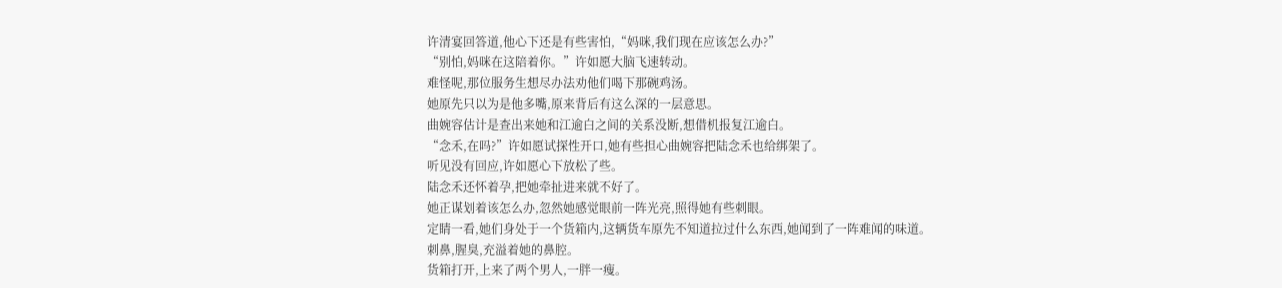许清宴回答道,他心下还是有些害怕,“妈咪,我们现在应该怎么办?”
“别怕,妈咪在这陪着你。”许如愿大脑飞速转动。
难怪呢,那位服务生想尽办法劝他们喝下那碗鸡汤。
她原先只以为是他多嘴,原来背后有这么深的一层意思。
曲婉容估计是查出来她和江逾白之间的关系没断,想借机报复江逾白。
“念禾,在吗?”许如愿试探性开口,她有些担心曲婉容把陆念禾也给绑架了。
听见没有回应,许如愿心下放松了些。
陆念禾还怀着孕,把她牵扯进来就不好了。
她正谋划着该怎么办,忽然她感觉眼前一阵光亮,照得她有些刺眼。
定睛一看,她们身处于一个货箱内,这辆货车原先不知道拉过什么东西,她闻到了一阵难闻的味道。
刺鼻,腥臭,充溢着她的鼻腔。
货箱打开,上来了两个男人,一胖一瘦。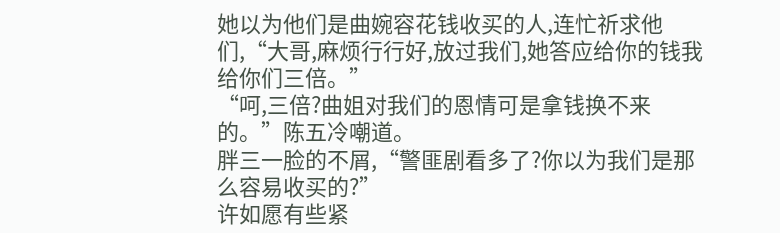她以为他们是曲婉容花钱收买的人,连忙祈求他们,“大哥,麻烦行行好,放过我们,她答应给你的钱我给你们三倍。”
“呵,三倍?曲姐对我们的恩情可是拿钱换不来的。”陈五冷嘲道。
胖三一脸的不屑,“警匪剧看多了?你以为我们是那么容易收买的?”
许如愿有些紧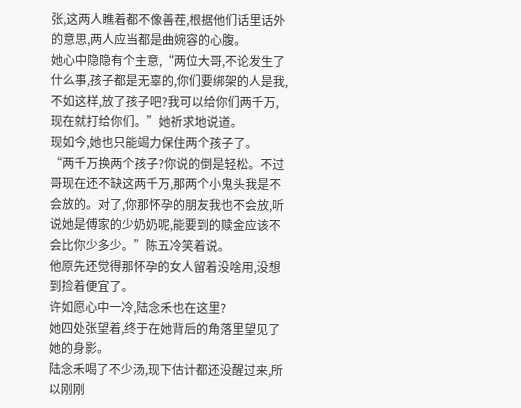张,这两人瞧着都不像善茬,根据他们话里话外的意思,两人应当都是曲婉容的心腹。
她心中隐隐有个主意,“两位大哥,不论发生了什么事,孩子都是无辜的,你们要绑架的人是我,不如这样,放了孩子吧?我可以给你们两千万,现在就打给你们。”她祈求地说道。
现如今,她也只能竭力保住两个孩子了。
“两千万换两个孩子?你说的倒是轻松。不过哥现在还不缺这两千万,那两个小鬼头我是不会放的。对了,你那怀孕的朋友我也不会放,听说她是傅家的少奶奶呢,能要到的赎金应该不会比你少多少。”陈五冷笑着说。
他原先还觉得那怀孕的女人留着没啥用,没想到捡着便宜了。
许如愿心中一冷,陆念禾也在这里?
她四处张望着,终于在她背后的角落里望见了她的身影。
陆念禾喝了不少汤,现下估计都还没醒过来,所以刚刚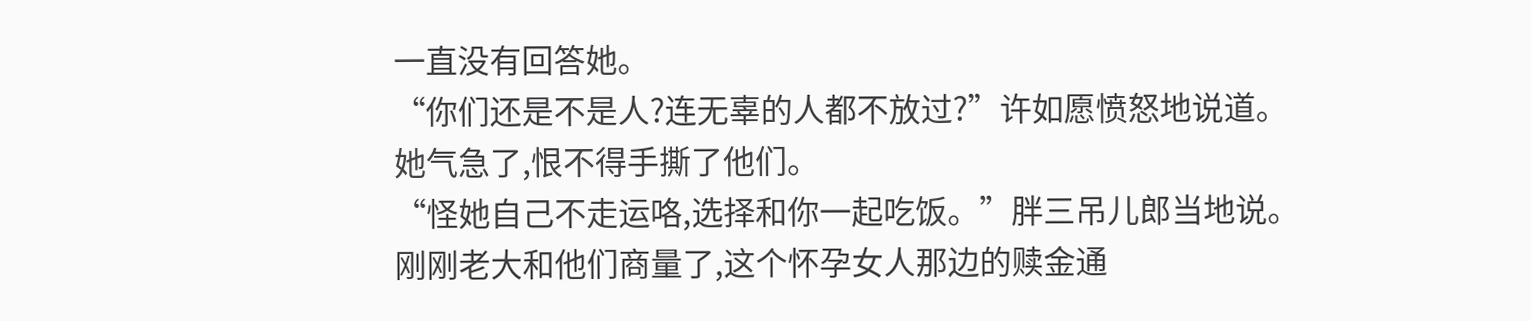一直没有回答她。
“你们还是不是人?连无辜的人都不放过?”许如愿愤怒地说道。
她气急了,恨不得手撕了他们。
“怪她自己不走运咯,选择和你一起吃饭。”胖三吊儿郎当地说。
刚刚老大和他们商量了,这个怀孕女人那边的赎金通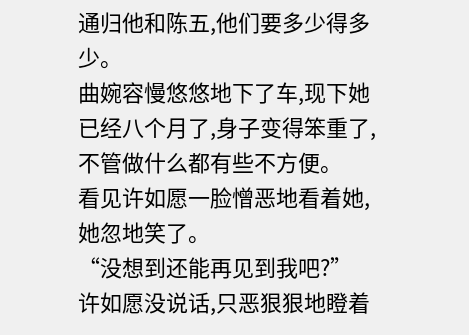通归他和陈五,他们要多少得多少。
曲婉容慢悠悠地下了车,现下她已经八个月了,身子变得笨重了,不管做什么都有些不方便。
看见许如愿一脸憎恶地看着她,她忽地笑了。
“没想到还能再见到我吧?”
许如愿没说话,只恶狠狠地瞪着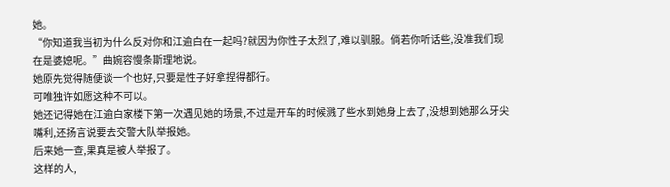她。
“你知道我当初为什么反对你和江逾白在一起吗?就因为你性子太烈了,难以驯服。倘若你听话些,没准我们现在是婆媳呢。”曲婉容慢条斯理地说。
她原先觉得随便谈一个也好,只要是性子好拿捏得都行。
可唯独许如愿这种不可以。
她还记得她在江逾白家楼下第一次遇见她的场景,不过是开车的时候溅了些水到她身上去了,没想到她那么牙尖嘴利,还扬言说要去交警大队举报她。
后来她一查,果真是被人举报了。
这样的人,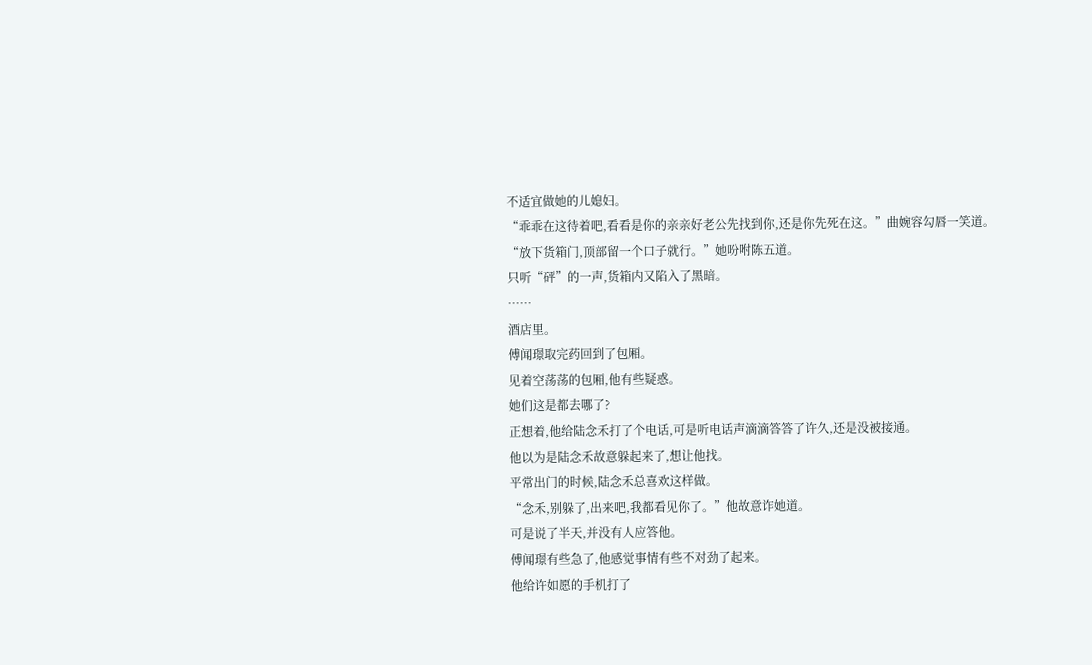不适宜做她的儿媳妇。
“乖乖在这待着吧,看看是你的亲亲好老公先找到你,还是你先死在这。”曲婉容勾唇一笑道。
“放下货箱门,顶部留一个口子就行。”她吩咐陈五道。
只听“砰”的一声,货箱内又陷入了黑暗。
……
酒店里。
傅闻璟取完药回到了包厢。
见着空荡荡的包厢,他有些疑惑。
她们这是都去哪了?
正想着,他给陆念禾打了个电话,可是听电话声滴滴答答了许久,还是没被接通。
他以为是陆念禾故意躲起来了,想让他找。
平常出门的时候,陆念禾总喜欢这样做。
“念禾,别躲了,出来吧,我都看见你了。”他故意诈她道。
可是说了半天,并没有人应答他。
傅闻璟有些急了,他感觉事情有些不对劲了起来。
他给许如愿的手机打了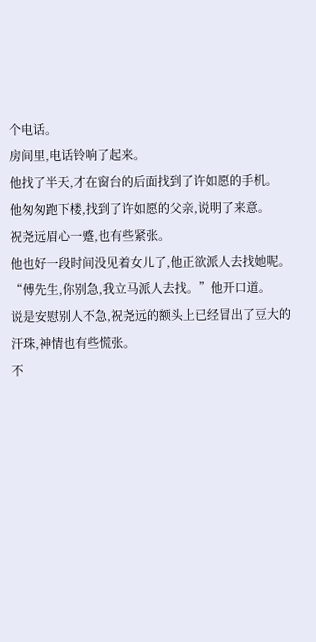个电话。
房间里,电话铃响了起来。
他找了半天,才在窗台的后面找到了许如愿的手机。
他匆匆跑下楼,找到了许如愿的父亲,说明了来意。
祝尧远眉心一蹙,也有些紧张。
他也好一段时间没见着女儿了,他正欲派人去找她呢。
“傅先生,你别急,我立马派人去找。”他开口道。
说是安慰别人不急,祝尧远的额头上已经冒出了豆大的汗珠,神情也有些慌张。
不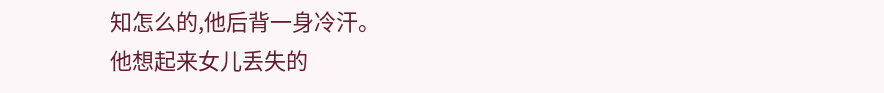知怎么的,他后背一身冷汗。
他想起来女儿丢失的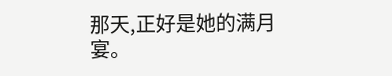那天,正好是她的满月宴。